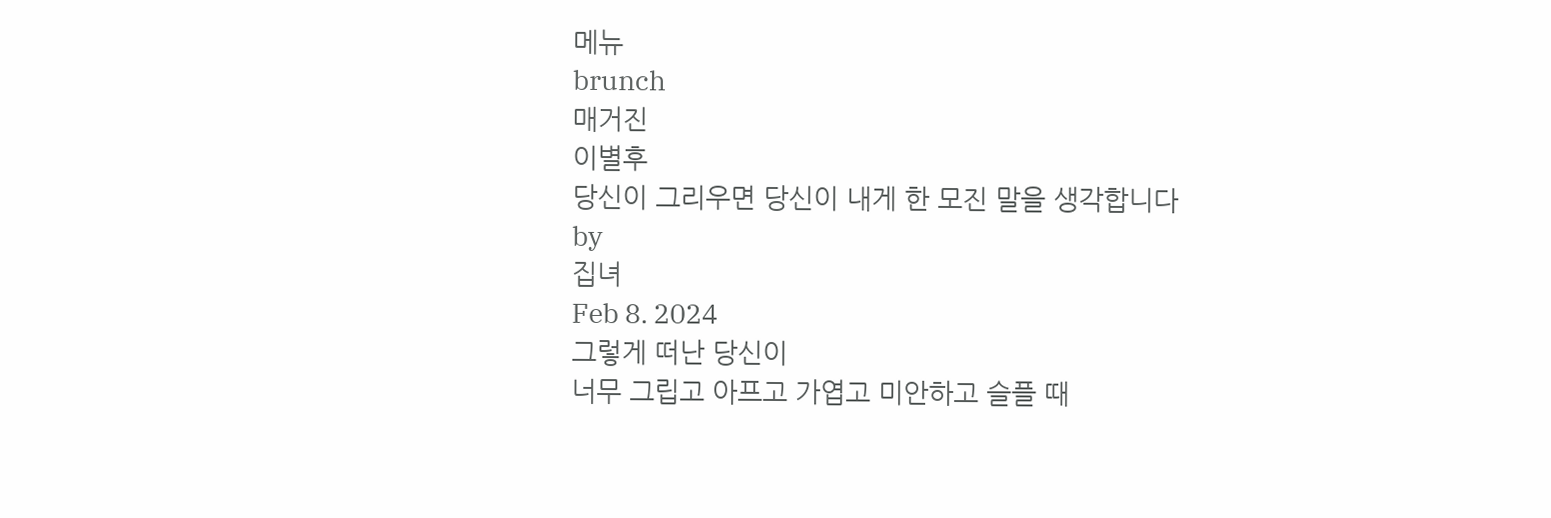메뉴
brunch
매거진
이별후
당신이 그리우면 당신이 내게 한 모진 말을 생각합니다
by
집녀
Feb 8. 2024
그렇게 떠난 당신이
너무 그립고 아프고 가엽고 미안하고 슬플 때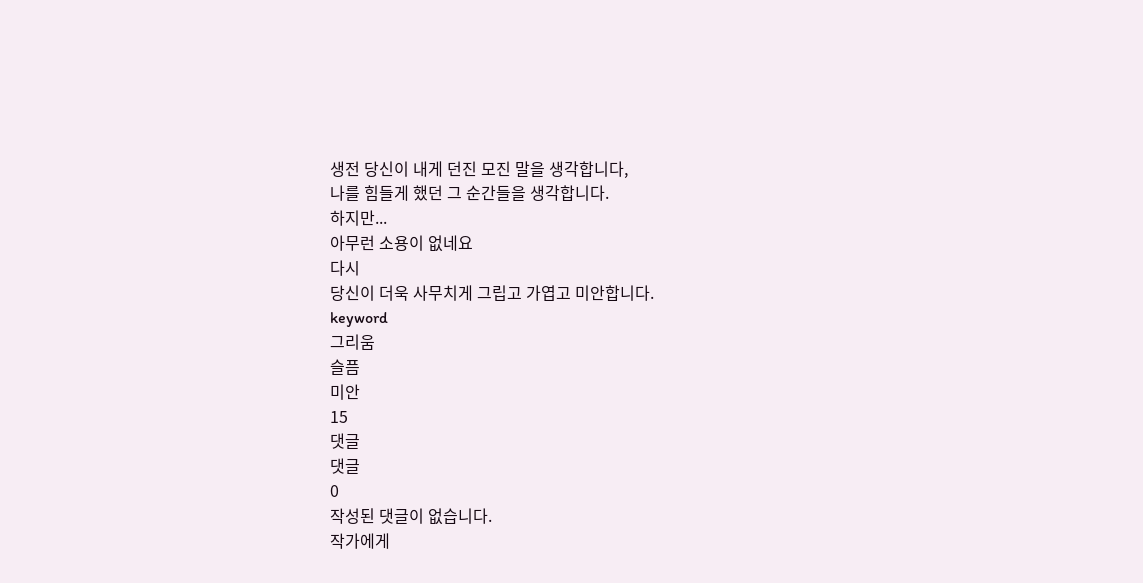생전 당신이 내게 던진 모진 말을 생각합니다,
나를 힘들게 했던 그 순간들을 생각합니다.
하지만...
아무런 소용이 없네요
다시
당신이 더욱 사무치게 그립고 가엽고 미안합니다.
keyword
그리움
슬픔
미안
15
댓글
댓글
0
작성된 댓글이 없습니다.
작가에게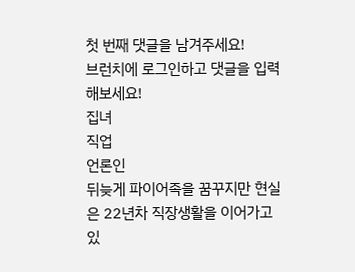첫 번째 댓글을 남겨주세요!
브런치에 로그인하고 댓글을 입력해보세요!
집녀
직업
언론인
뒤늦게 파이어족을 꿈꾸지만 현실은 22년차 직장생활을 이어가고 있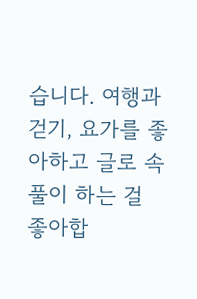습니다. 여행과 걷기, 요가를 좋아하고 글로 속풀이 하는 걸 좋아합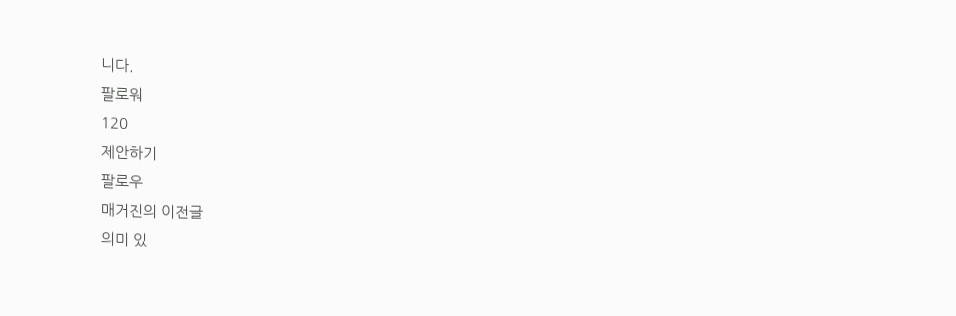니다.
팔로워
120
제안하기
팔로우
매거진의 이전글
의미 있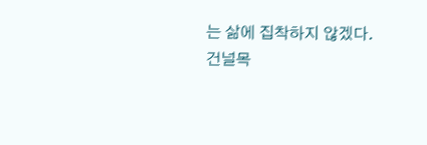는 삶에 집착하지 않겠다.
건널목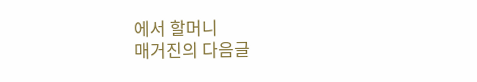에서 할머니
매거진의 다음글